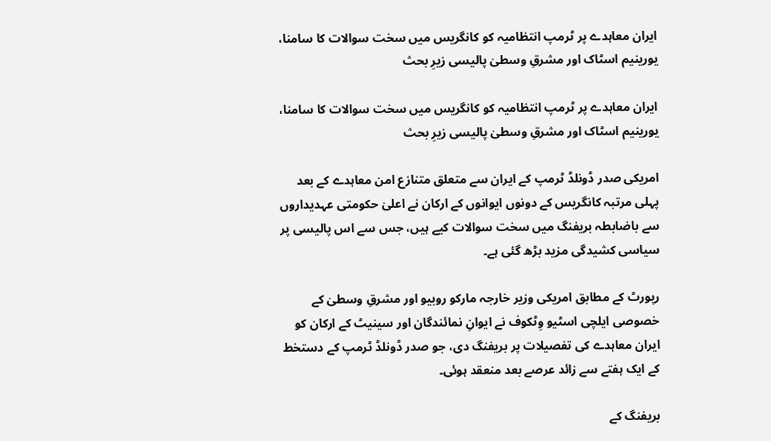ایران معاہدے پر ٹرمپ انتظامیہ کو کانگریس میں سخت سوالات کا سامنا، یورینیم اسٹاک اور مشرقِ وسطیٰ پالیسی زیرِ بحث

ایران معاہدے پر ٹرمپ انتظامیہ کو کانگریس میں سخت سوالات کا سامنا، یورینیم اسٹاک اور مشرقِ وسطیٰ پالیسی زیرِ بحث

امریکی صدر ڈونلڈ ٹرمپ کے ایران سے متعلق متنازع امن معاہدے کے بعد پہلی مرتبہ کانگریس کے دونوں ایوانوں کے ارکان نے اعلیٰ حکومتی عہدیداروں سے باضابطہ بریفنگ میں سخت سوالات کیے ہیں، جس سے اس پالیسی پر سیاسی کشیدگی مزید بڑھ گئی ہے۔

رپورٹ کے مطابق امریکی وزیر خارجہ مارکو روبیو اور مشرقِ وسطیٰ کے خصوصی ایلچی اسٹیو وِٹکوف نے ایوانِ نمائندگان اور سینیٹ کے ارکان کو ایران معاہدے کی تفصیلات پر بریفنگ دی، جو صدر ڈونلڈ ٹرمپ کے دستخط کے ایک ہفتے سے زائد عرصے بعد منعقد ہوئی۔

بریفنگ کے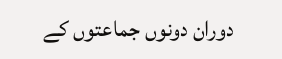دوران دونوں جماعتوں کے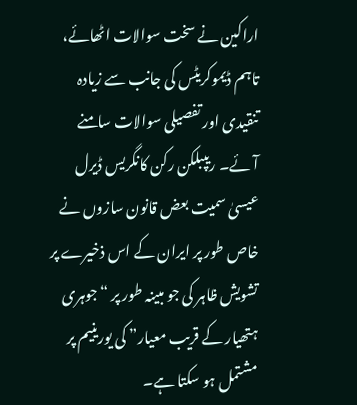اراکین نے سخت سوالات اٹھائے، تاہم ڈیموکریٹس کی جانب سے زیادہ تنقیدی اور تفصیلی سوالات سامنے آئے۔ ریپبلکن رکن کانگریس ڈیرل عیسیٰ سمیت بعض قانون سازوں نے خاص طور پر ایران کے اس ذخیرے پر تشویش ظاہر کی جو مبینہ طور پر “جوہری ہتھیار کے قریب معیار” کی یورینیم پر مشتمل ہو سکتا ہے۔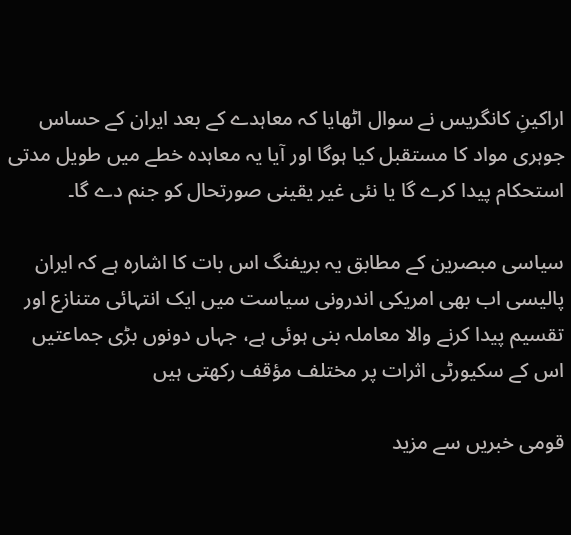اراکینِ کانگریس نے سوال اٹھایا کہ معاہدے کے بعد ایران کے حساس جوہری مواد کا مستقبل کیا ہوگا اور آیا یہ معاہدہ خطے میں طویل مدتی استحکام پیدا کرے گا یا نئی غیر یقینی صورتحال کو جنم دے گا۔

سیاسی مبصرین کے مطابق یہ بریفنگ اس بات کا اشارہ ہے کہ ایران پالیسی اب بھی امریکی اندرونی سیاست میں ایک انتہائی متنازع اور تقسیم پیدا کرنے والا معاملہ بنی ہوئی ہے، جہاں دونوں بڑی جماعتیں اس کے سکیورٹی اثرات پر مختلف مؤقف رکھتی ہیں

قومی خبریں سے مزید